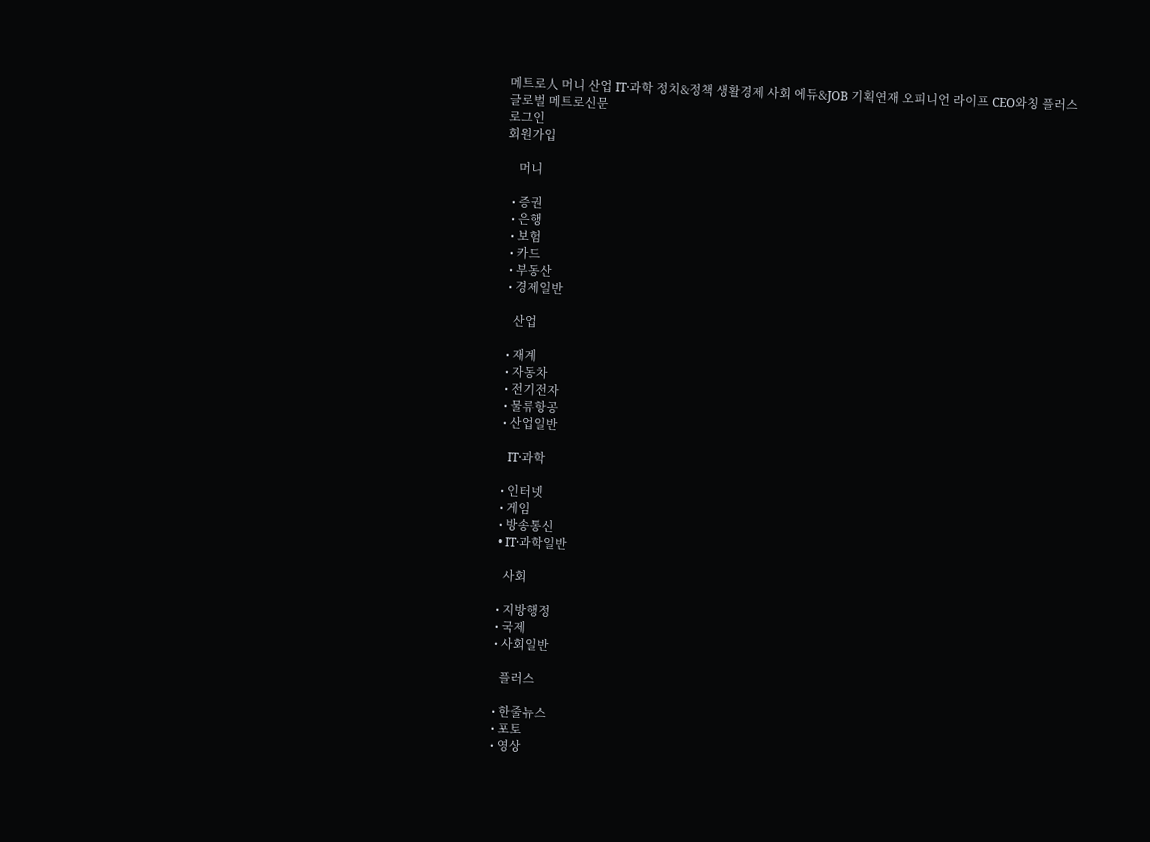메트로人 머니 산업 IT·과학 정치&정책 생활경제 사회 에듀&JOB 기획연재 오피니언 라이프 CEO와칭 플러스
글로벌 메트로신문
로그인
회원가입

    머니

  • 증권
  • 은행
  • 보험
  • 카드
  • 부동산
  • 경제일반

    산업

  • 재계
  • 자동차
  • 전기전자
  • 물류항공
  • 산업일반

    IT·과학

  • 인터넷
  • 게임
  • 방송통신
  • IT·과학일반

    사회

  • 지방행정
  • 국제
  • 사회일반

    플러스

  • 한줄뉴스
  • 포토
  • 영상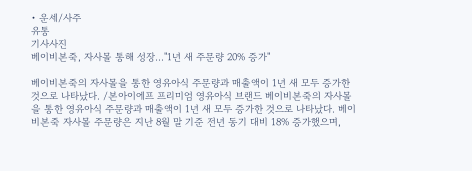• 운세/사주
유통
기사사진
베이비본죽, 자사몰 통해 성장…"1년 새 주문량 20% 증가"

베이비본죽의 자사몰을 통한 영유아식 주문량과 매출액이 1년 새 모두 증가한 것으로 나타났다. /본아이에프 프리미엄 영유아식 브랜드 베이비본죽의 자사몰을 통한 영유아식 주문량과 매출액이 1년 새 모두 증가한 것으로 나타났다. 베이비본죽 자사몰 주문량은 지난 8월 말 기준 전년 동기 대비 18% 증가했으며,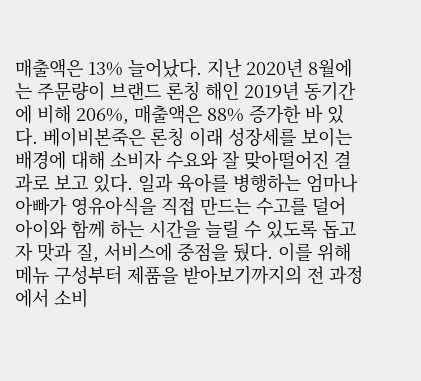매출액은 13% 늘어났다. 지난 2020년 8월에는 주문량이 브랜드 론칭 해인 2019년 동기간에 비해 206%, 매출액은 88% 증가한 바 있다. 베이비본죽은 론칭 이래 성장세를 보이는 배경에 대해 소비자 수요와 잘 맞아떨어진 결과로 보고 있다. 일과 육아를 병행하는 엄마나 아빠가 영유아식을 직접 만드는 수고를 덜어 아이와 함께 하는 시간을 늘릴 수 있도록 돕고자 맛과 질, 서비스에 중점을 뒀다. 이를 위해 메뉴 구성부터 제품을 받아보기까지의 전 과정에서 소비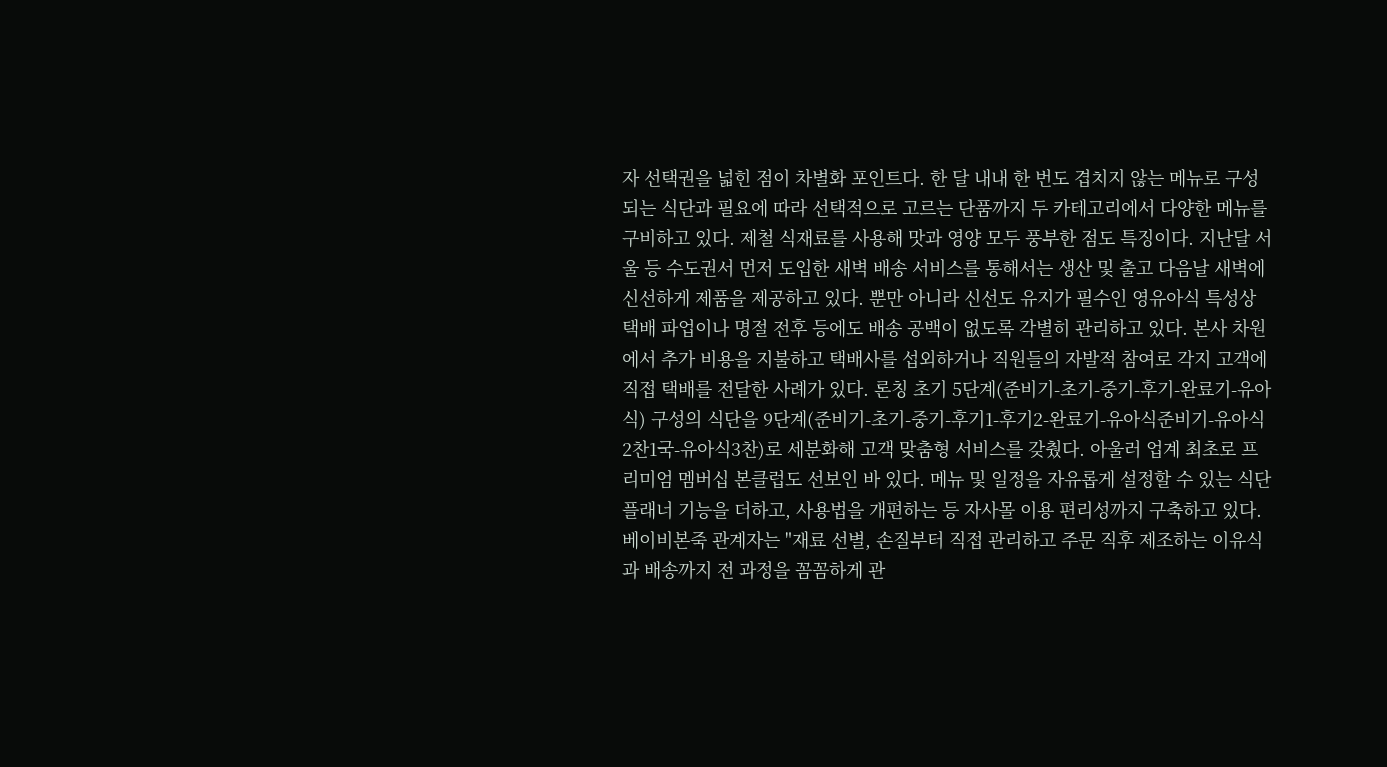자 선택권을 넓힌 점이 차별화 포인트다. 한 달 내내 한 번도 겹치지 않는 메뉴로 구성되는 식단과 필요에 따라 선택적으로 고르는 단품까지 두 카테고리에서 다양한 메뉴를 구비하고 있다. 제철 식재료를 사용해 맛과 영양 모두 풍부한 점도 특징이다. 지난달 서울 등 수도권서 먼저 도입한 새벽 배송 서비스를 통해서는 생산 및 출고 다음날 새벽에 신선하게 제품을 제공하고 있다. 뿐만 아니라 신선도 유지가 필수인 영유아식 특성상 택배 파업이나 명절 전후 등에도 배송 공백이 없도록 각별히 관리하고 있다. 본사 차원에서 추가 비용을 지불하고 택배사를 섭외하거나 직원들의 자발적 참여로 각지 고객에 직접 택배를 전달한 사례가 있다. 론칭 초기 5단계(준비기-초기-중기-후기-완료기-유아식) 구성의 식단을 9단계(준비기-초기-중기-후기1-후기2-완료기-유아식준비기-유아식2찬1국-유아식3찬)로 세분화해 고객 맞춤형 서비스를 갖췄다. 아울러 업계 최초로 프리미엄 멤버십 본클럽도 선보인 바 있다. 메뉴 및 일정을 자유롭게 설정할 수 있는 식단플래너 기능을 더하고, 사용법을 개편하는 등 자사몰 이용 편리성까지 구축하고 있다. 베이비본죽 관계자는 "재료 선별, 손질부터 직접 관리하고 주문 직후 제조하는 이유식과 배송까지 전 과정을 꼼꼼하게 관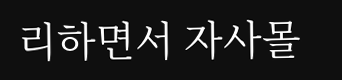리하면서 자사몰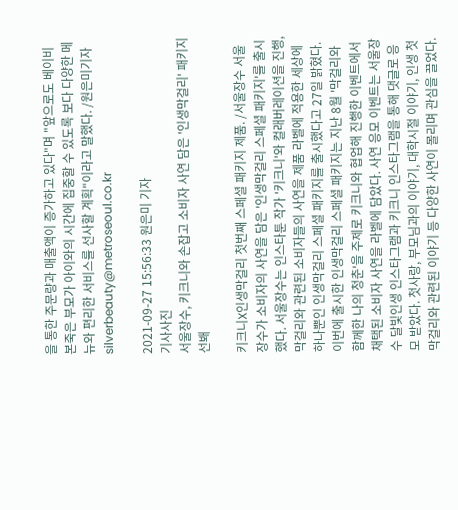을 통한 주문량과 매출액이 증가하고 있다"며 "앞으로도 베이비본죽은 부모가 아이와의 시간에 집중할 수 있도록 보다 다양한 메뉴와 편리한 서비스를 선사할 계획"이라고 말했다. /원은미기자 silverbeauty@metroseoul.co.kr

2021-09-27 15:56:33 원은미 기자
기사사진
서울장수, 키크니와 손잡고 소비자 사연 담은 '인생막걸리' 패키지 선봬

키크니X인생막걸리 첫번째 스페셜 패키지 제품. /서울장수 서울장수가 소비자의 사연을 담은 '인생막걸리 스페셜 패키지'를 출시했다. 서울장수는 인스타툰 작가 '키크니'와 컬래버레이션을 진행, 막걸리와 관련된 소비자들의 사연을 제품 라벨에 적용한 세상에 하나뿐인 인생막걸리 스페셜 패키지를 출시했다고 27일 밝혔다. 이번에 출시한 인생막걸리 스페셜 패키지는 지난 8월 '막걸리와 함께한 나의 청춘'을 주제로 키크니와 협업해 진행한 이벤트에서 채택된 소비자 사연을 라벨에 담았다. 사연 응모 이벤트는 서울장수 달빛인생 인스타그램과 키크니 인스타그램을 통해 댓글로 응모 받았다. 첫사랑, 부모님과의 이야기, 대학시절 이야기, 인생 첫 막걸리와 관련된 이야기 등 다양한 사연이 몰리며 관심을 끌었다.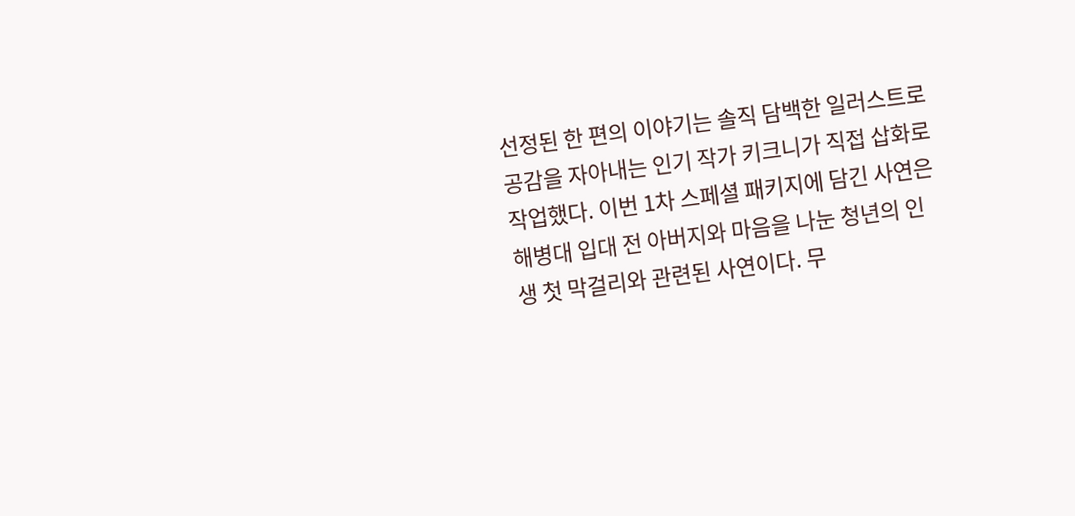선정된 한 편의 이야기는 솔직 담백한 일러스트로 공감을 자아내는 인기 작가 키크니가 직접 삽화로 작업했다. 이번 1차 스페셜 패키지에 담긴 사연은 해병대 입대 전 아버지와 마음을 나눈 청년의 인생 첫 막걸리와 관련된 사연이다. 무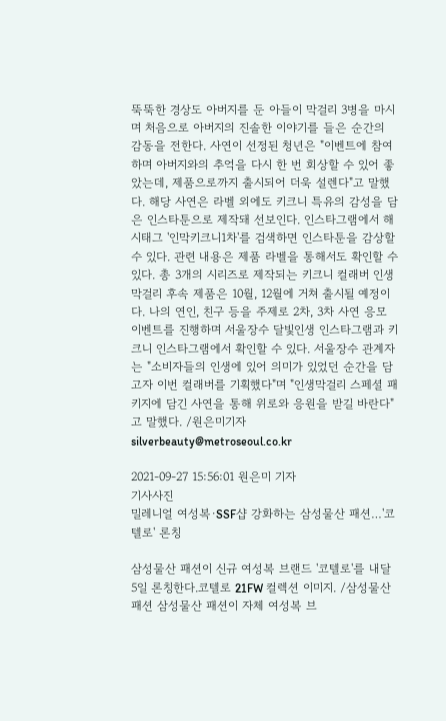뚝뚝한 경상도 아버지를 둔 아들이 막걸리 3병을 마시며 처음으로 아버지의 진솔한 이야기를 들은 순간의 감동을 전한다. 사연이 선정된 청년은 "이벤트에 참여하며 아버지와의 추억을 다시 한 번 회상할 수 있어 좋았는데, 제품으로까지 출시되어 더욱 설렌다"고 말했다. 해당 사연은 라벨 외에도 키크니 특유의 감성을 담은 인스타툰으로 제작돼 선보인다. 인스타그램에서 해시태그 '인막키크니1차'를 검색하면 인스타툰을 감상할 수 있다. 관련 내용은 제품 라벨을 통해서도 확인할 수 있다. 총 3개의 시리즈로 제작되는 키크니 컬래버 인생막걸리 후속 제품은 10월, 12월에 거쳐 출시될 예정이다. 나의 연인, 친구 등을 주제로 2차, 3차 사연 응모 이벤트를 진행하며 서울장수 달빛인생 인스타그램과 키크니 인스타그램에서 확인할 수 있다. 서울장수 관계자는 "소비자들의 인생에 있어 의미가 있었던 순간을 담고자 이번 컬래버를 기획했다"며 "인생막걸리 스페셜 패키지에 담긴 사연을 통해 위로와 응원을 받길 바란다"고 말했다. /원은미기자 silverbeauty@metroseoul.co.kr

2021-09-27 15:56:01 원은미 기자
기사사진
밀레니얼 여성복·SSF샵 강화하는 삼성물산 패션…'코텔로' 론칭

삼성물산 패션이 신규 여성복 브랜드 '코텔로'를 내달 5일 론칭한다.코텔로 21FW 컬렉션 이미지. /삼성물산 패션 삼성물산 패션이 자체 여성복 브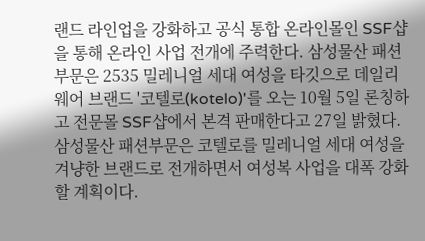랜드 라인업을 강화하고 공식 통합 온라인몰인 SSF샵을 통해 온라인 사업 전개에 주력한다. 삼성물산 패션부문은 2535 밀레니얼 세대 여성을 타깃으로 데일리웨어 브랜드 '코텔로(kotelo)'를 오는 10월 5일 론칭하고 전문몰 SSF샵에서 본격 판매한다고 27일 밝혔다. 삼성물산 패션부문은 코텔로를 밀레니얼 세대 여성을 겨냥한 브랜드로 전개하면서 여성복 사업을 대폭 강화할 계획이다.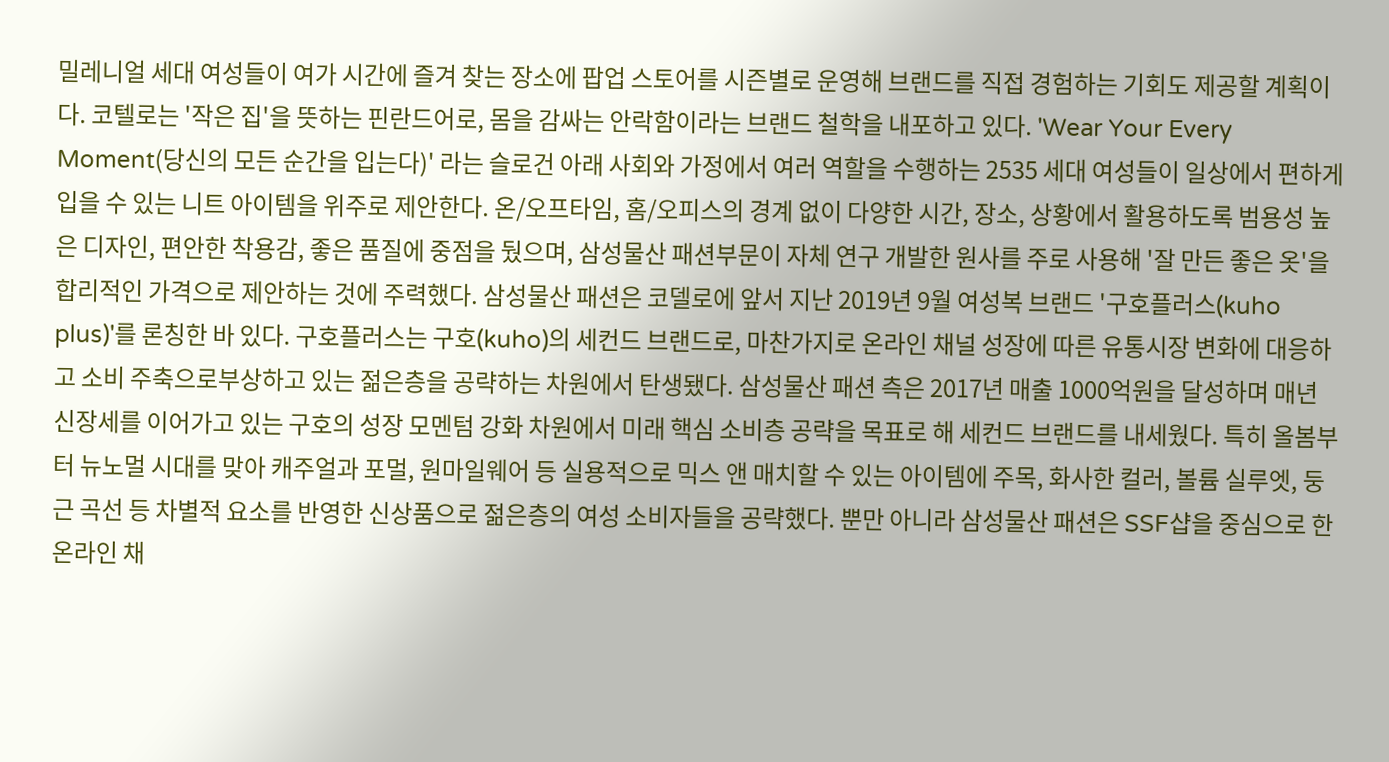밀레니얼 세대 여성들이 여가 시간에 즐겨 찾는 장소에 팝업 스토어를 시즌별로 운영해 브랜드를 직접 경험하는 기회도 제공할 계획이다. 코텔로는 '작은 집'을 뜻하는 핀란드어로, 몸을 감싸는 안락함이라는 브랜드 철학을 내포하고 있다. 'Wear Your Every Moment(당신의 모든 순간을 입는다)' 라는 슬로건 아래 사회와 가정에서 여러 역할을 수행하는 2535 세대 여성들이 일상에서 편하게 입을 수 있는 니트 아이템을 위주로 제안한다. 온/오프타임, 홈/오피스의 경계 없이 다양한 시간, 장소, 상황에서 활용하도록 범용성 높은 디자인, 편안한 착용감, 좋은 품질에 중점을 뒀으며, 삼성물산 패션부문이 자체 연구 개발한 원사를 주로 사용해 '잘 만든 좋은 옷'을 합리적인 가격으로 제안하는 것에 주력했다. 삼성물산 패션은 코델로에 앞서 지난 2019년 9월 여성복 브랜드 '구호플러스(kuho plus)'를 론칭한 바 있다. 구호플러스는 구호(kuho)의 세컨드 브랜드로, 마찬가지로 온라인 채널 성장에 따른 유통시장 변화에 대응하고 소비 주축으로부상하고 있는 젊은층을 공략하는 차원에서 탄생됐다. 삼성물산 패션 측은 2017년 매출 1000억원을 달성하며 매년 신장세를 이어가고 있는 구호의 성장 모멘텀 강화 차원에서 미래 핵심 소비층 공략을 목표로 해 세컨드 브랜드를 내세웠다. 특히 올봄부터 뉴노멀 시대를 맞아 캐주얼과 포멀, 원마일웨어 등 실용적으로 믹스 앤 매치할 수 있는 아이템에 주목, 화사한 컬러, 볼륨 실루엣, 둥근 곡선 등 차별적 요소를 반영한 신상품으로 젊은층의 여성 소비자들을 공략했다. 뿐만 아니라 삼성물산 패션은 SSF샵을 중심으로 한 온라인 채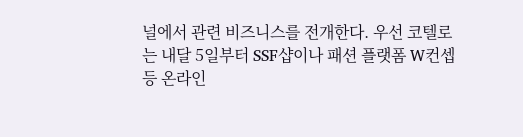널에서 관련 비즈니스를 전개한다. 우선 코텔로는 내달 5일부터 SSF샵이나 패션 플랫폼 W컨셉 등 온라인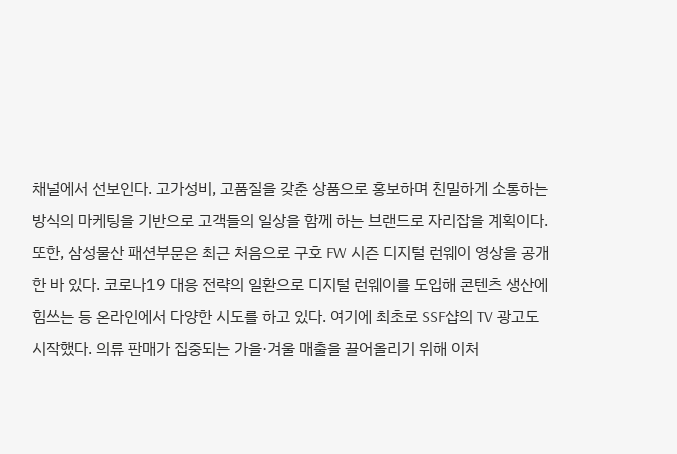채널에서 선보인다. 고가성비, 고품질을 갖춘 상품으로 홍보하며 친밀하게 소통하는 방식의 마케팅을 기반으로 고객들의 일상을 함께 하는 브랜드로 자리잡을 계획이다. 또한, 삼성물산 패션부문은 최근 처음으로 구호 FW 시즌 디지털 런웨이 영상을 공개한 바 있다. 코로나19 대응 전략의 일환으로 디지털 런웨이를 도입해 콘텐츠 생산에 힘쓰는 등 온라인에서 다양한 시도를 하고 있다. 여기에 최초로 SSF샵의 TV 광고도 시작했다. 의류 판매가 집중되는 가을·겨울 매출을 끌어올리기 위해 이처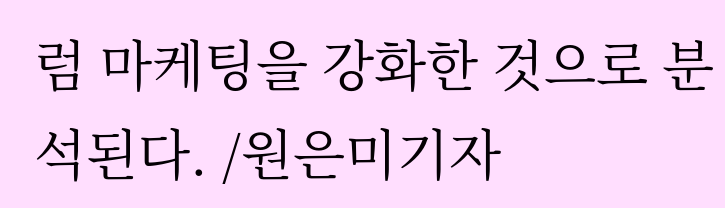럼 마케팅을 강화한 것으로 분석된다. /원은미기자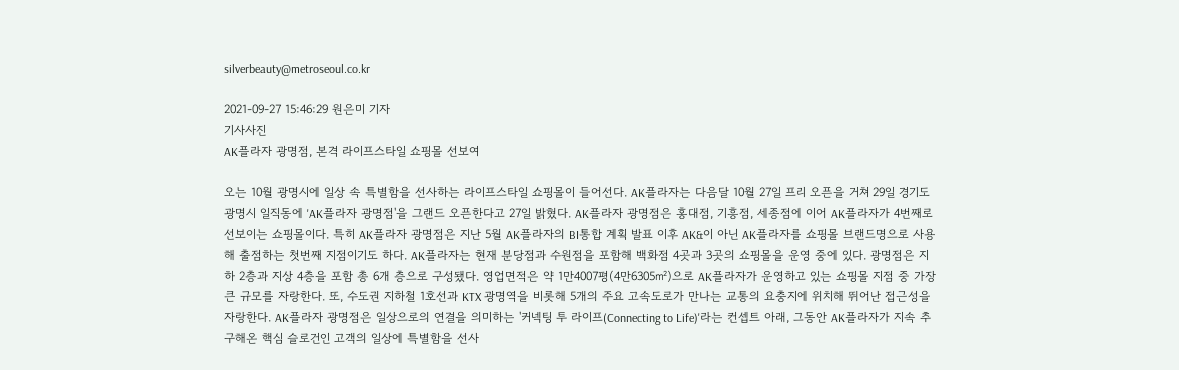silverbeauty@metroseoul.co.kr

2021-09-27 15:46:29 원은미 기자
기사사진
AK플라자 광명점, 본격 라이프스타일 쇼핑몰 선보여

오는 10월 광명시에 일상 속 특별함을 선사하는 라이프스타일 쇼핑몰이 들어선다. AK플라자는 다음달 10월 27일 프리 오픈을 거쳐 29일 경기도 광명시 일직동에 'AK플라자 광명점'을 그랜드 오픈한다고 27일 밝혔다. AK플라자 광명점은 홍대점, 기흥점, 세종점에 이어 AK플라자가 4번째로 선보이는 쇼핑몰이다. 특히 AK플라자 광명점은 지난 5월 AK플라자의 BI통합 계획 발표 이후 AK&이 아닌 AK플라자를 쇼핑몰 브랜드명으로 사용해 출점하는 첫번째 지점이기도 하다. AK플라자는 현재 분당점과 수원점을 포함해 백화점 4곳과 3곳의 쇼핑몰을 운영 중에 있다. 광명점은 지하 2층과 지상 4층을 포함 총 6개 층으로 구성됐다. 영업면적은 약 1만4007평(4만6305㎡)으로 AK플라자가 운영하고 있는 쇼핑몰 지점 중 가장 큰 규모를 자랑한다. 또, 수도권 지하철 1호선과 KTX 광명역을 비롯해 5개의 주요 고속도로가 만나는 교통의 요충지에 위치해 뛰어난 접근성을 자랑한다. AK플라자 광명점은 일상으로의 연결을 의미하는 '커넥팅 투 라이프(Connecting to Life)'라는 컨셉트 아래, 그동안 AK플라자가 지속 추구해온 핵심 슬로건인 고객의 일상에 특별함을 선사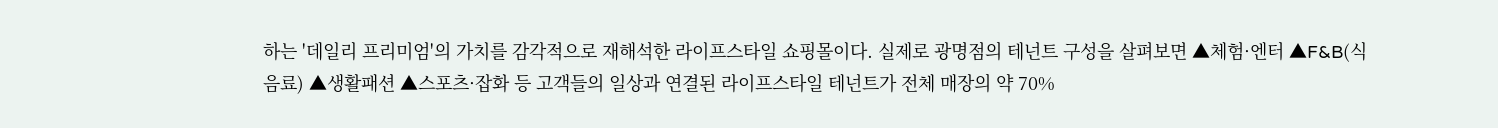하는 '데일리 프리미엄'의 가치를 감각적으로 재해석한 라이프스타일 쇼핑몰이다. 실제로 광명점의 테넌트 구성을 살펴보면 ▲체험·엔터 ▲F&B(식음료) ▲생활패션 ▲스포츠·잡화 등 고객들의 일상과 연결된 라이프스타일 테넌트가 전체 매장의 약 70%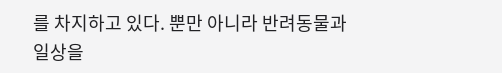를 차지하고 있다. 뿐만 아니라 반려동물과 일상을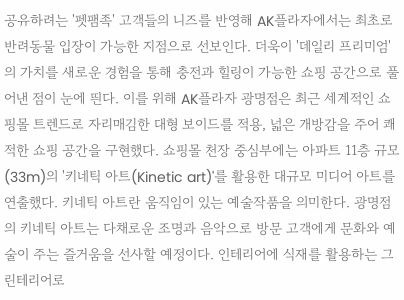공유하려는 '펫팸족' 고객들의 니즈를 반영해 AK플라자에서는 최초로 반려동물 입장이 가능한 지점으로 선보인다. 더욱이 '데일리 프리미엄'의 가치를 새로운 경험을 통해 충전과 힐링이 가능한 쇼핑 공간으로 풀어낸 점이 눈에 띈다. 이를 위해 AK플라자 광명점은 최근 세계적인 쇼핑몰 트렌드로 자리매김한 대형 보이드를 적용, 넓은 개방감을 주어 쾌적한 쇼핑 공간을 구현했다. 쇼핑몰 천장 중심부에는 아파트 11층 규모(33m)의 '키네틱 아트(Kinetic art)'를 활용한 대규모 미디어 아트를 연출했다. 키네틱 아트란 움직임이 있는 예술작품을 의미한다. 광명점의 키네틱 아트는 다채로운 조명과 음악으로 방문 고객에게 문화와 예술이 주는 즐거움을 선사할 예정이다. 인테리어에 식재를 활용하는 그린테리어로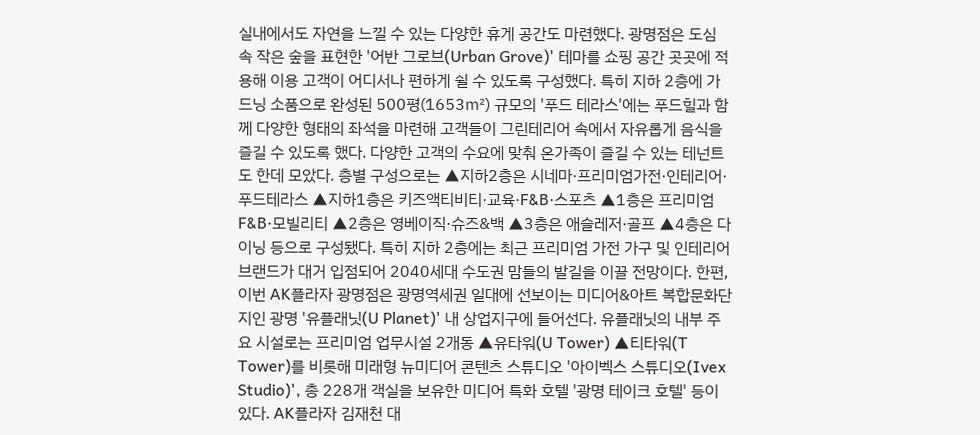실내에서도 자연을 느낄 수 있는 다양한 휴게 공간도 마련했다. 광명점은 도심 속 작은 숲을 표현한 '어반 그로브(Urban Grove)' 테마를 쇼핑 공간 곳곳에 적용해 이용 고객이 어디서나 편하게 쉴 수 있도록 구성했다. 특히 지하 2층에 가드닝 소품으로 완성된 500평(1653㎡) 규모의 '푸드 테라스'에는 푸드힐과 함께 다양한 형태의 좌석을 마련해 고객들이 그린테리어 속에서 자유롭게 음식을 즐길 수 있도록 했다. 다양한 고객의 수요에 맞춰 온가족이 즐길 수 있는 테넌트도 한데 모았다. 층별 구성으로는 ▲지하2층은 시네마·프리미엄가전·인테리어·푸드테라스 ▲지하1층은 키즈액티비티·교육·F&B·스포츠 ▲1층은 프리미엄F&B·모빌리티 ▲2층은 영베이직·슈즈&백 ▲3층은 애슬레저·골프 ▲4층은 다이닝 등으로 구성됐다. 특히 지하 2층에는 최근 프리미엄 가전 가구 및 인테리어 브랜드가 대거 입점되어 2040세대 수도권 맘들의 발길을 이끌 전망이다. 한편, 이번 AK플라자 광명점은 광명역세권 일대에 선보이는 미디어&아트 복합문화단지인 광명 '유플래닛(U Planet)' 내 상업지구에 들어선다. 유플래닛의 내부 주요 시설로는 프리미엄 업무시설 2개동 ▲유타워(U Tower) ▲티타워(T Tower)를 비롯해 미래형 뉴미디어 콘텐츠 스튜디오 '아이벡스 스튜디오(Ivex Studio)', 총 228개 객실을 보유한 미디어 특화 호텔 '광명 테이크 호텔' 등이 있다. AK플라자 김재천 대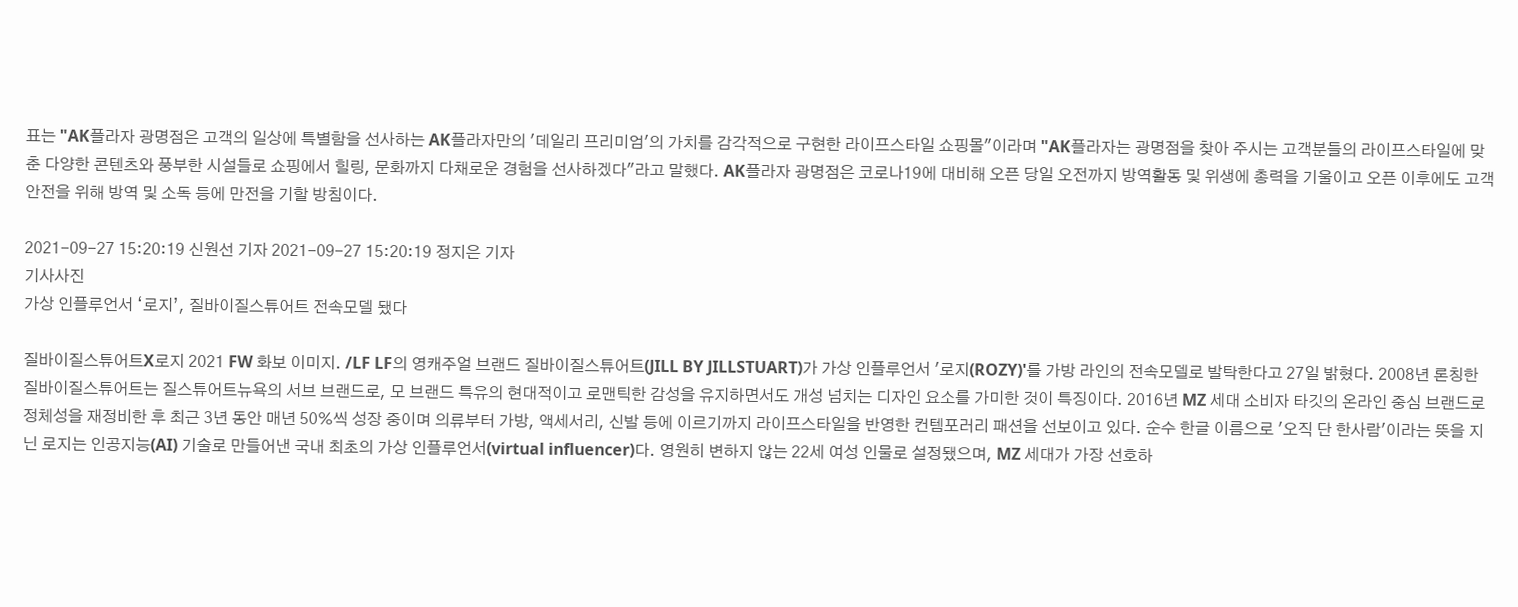표는 "AK플라자 광명점은 고객의 일상에 특별함을 선사하는 AK플라자만의 '데일리 프리미엄'의 가치를 감각적으로 구현한 라이프스타일 쇼핑몰"이라며 "AK플라자는 광명점을 찾아 주시는 고객분들의 라이프스타일에 맞춘 다양한 콘텐츠와 풍부한 시설들로 쇼핑에서 힐링, 문화까지 다채로운 경험을 선사하겠다"라고 말했다. AK플라자 광명점은 코로나19에 대비해 오픈 당일 오전까지 방역활동 및 위생에 총력을 기울이고 오픈 이후에도 고객 안전을 위해 방역 및 소독 등에 만전을 기할 방침이다.

2021-09-27 15:20:19 신원선 기자 2021-09-27 15:20:19 정지은 기자
기사사진
가상 인플루언서 ‘로지’, 질바이질스튜어트 전속모델 됐다

질바이질스튜어트X로지 2021 FW 화보 이미지. /LF LF의 영캐주얼 브랜드 질바이질스튜어트(JILL BY JILLSTUART)가 가상 인플루언서 '로지(ROZY)'를 가방 라인의 전속모델로 발탁한다고 27일 밝혔다. 2008년 론칭한 질바이질스튜어트는 질스튜어트뉴욕의 서브 브랜드로, 모 브랜드 특유의 현대적이고 로맨틱한 감성을 유지하면서도 개성 넘치는 디자인 요소를 가미한 것이 특징이다. 2016년 MZ 세대 소비자 타깃의 온라인 중심 브랜드로 정체성을 재정비한 후 최근 3년 동안 매년 50%씩 성장 중이며 의류부터 가방, 액세서리, 신발 등에 이르기까지 라이프스타일을 반영한 컨템포러리 패션을 선보이고 있다. 순수 한글 이름으로 '오직 단 한사람'이라는 뜻을 지닌 로지는 인공지능(AI) 기술로 만들어낸 국내 최초의 가상 인플루언서(virtual influencer)다. 영원히 변하지 않는 22세 여성 인물로 설정됐으며, MZ 세대가 가장 선호하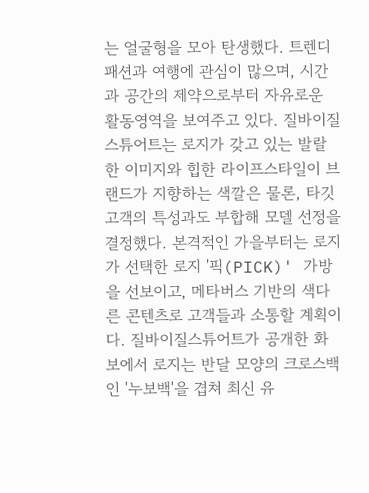는 얼굴형을 모아 탄생했다. 트렌디 패션과 여행에 관심이 많으며, 시간과 공간의 제약으로부터 자유로운 활동영역을 보여주고 있다. 질바이질스튜어트는 로지가 갖고 있는 발랄한 이미지와 힙한 라이프스타일이 브랜드가 지향하는 색깔은 물론, 타깃 고객의 특성과도 부합해 모델 선정을 결정했다. 본격적인 가을부터는 로지가 선택한 로지 '픽(PICK)' 가방을 선보이고, 메타버스 기반의 색다른 콘텐츠로 고객들과 소통할 계획이다. 질바이질스튜어트가 공개한 화보에서 로지는 반달 모양의 크로스백인 '누보백'을 겹쳐 최신 유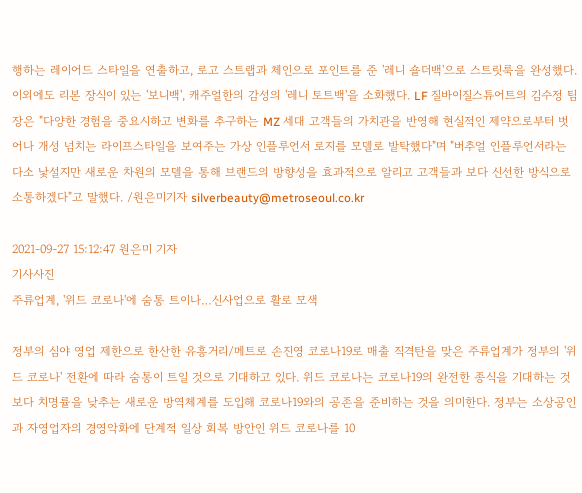행하는 레이어드 스타일을 연출하고, 로고 스트랩과 체인으로 포인트를 준 '레니 숄더백'으로 스트릿룩을 완성했다. 이외에도 리본 장식이 있는 '보니백', 캐주얼한의 감성의 '레니 토트백'을 소화했다. LF 질바이질스튜어트의 김수정 팀장은 "다양한 경험을 중요시하고 변화를 추구하는 MZ 세대 고객들의 가치관을 반영해 현실적인 제약으로부터 벗어나 개성 넘치는 라이프스타일을 보여주는 가상 인플루언서 로지를 모델로 발탁했다"며 "버추얼 인플루언서라는 다소 낯설지만 새로운 차원의 모델을 통해 브랜드의 방향성을 효과적으로 알리고 고객들과 보다 신선한 방식으로 소통하겠다"고 말했다. /원은미기자 silverbeauty@metroseoul.co.kr

2021-09-27 15:12:47 원은미 기자
기사사진
주류업계, '위드 코로나'에 숨통 트이나…신사업으로 활로 모색

정부의 심야 영업 제한으로 한산한 유흥거리/메트로 손진영 코로나19로 매출 직격탄을 맞은 주류업계가 정부의 '위드 코로나' 전환에 따라 숨통이 트일 것으로 기대하고 있다. 위드 코로나는 코로나19의 완전한 종식을 기대하는 것보다 치명률을 낮추는 새로운 방역체계를 도입해 코로나19와의 공존을 준비하는 것을 의미한다. 정부는 소상공인과 자영업자의 경영악화에 단계적 일상 회복 방안인 위드 코로나를 10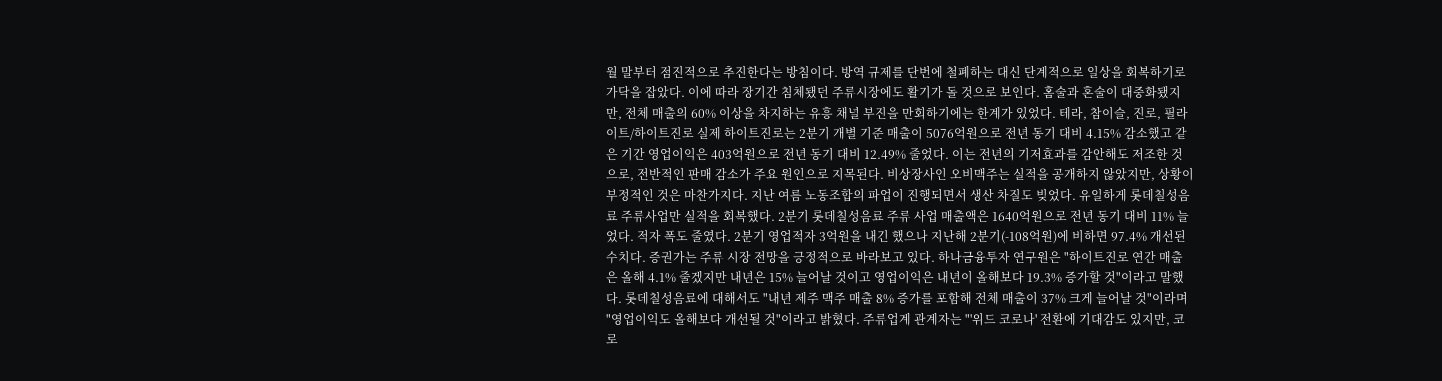월 말부터 점진적으로 추진한다는 방침이다. 방역 규제를 단번에 철폐하는 대신 단계적으로 일상을 회복하기로 가닥을 잡았다. 이에 따라 장기간 침체됐던 주류시장에도 활기가 돌 것으로 보인다. 홈술과 혼술이 대중화됐지만, 전체 매출의 60% 이상을 차지하는 유흥 채널 부진을 만회하기에는 한계가 있었다. 테라, 참이슬, 진로, 필라이트/하이트진로 실제 하이트진로는 2분기 개별 기준 매출이 5076억원으로 전년 동기 대비 4.15% 감소했고 같은 기간 영업이익은 403억원으로 전년 동기 대비 12.49% 줄었다. 이는 전년의 기저효과를 감안해도 저조한 것으로, 전반적인 판매 감소가 주요 원인으로 지목된다. 비상장사인 오비맥주는 실적을 공개하지 않았지만, 상황이 부정적인 것은 마찬가지다. 지난 여름 노동조합의 파업이 진행되면서 생산 차질도 빚었다. 유일하게 롯데칠성음료 주류사업만 실적을 회복했다. 2분기 롯데칠성음료 주류 사업 매출액은 1640억원으로 전년 동기 대비 11% 늘었다. 적자 폭도 줄였다. 2분기 영업적자 3억원을 내긴 했으나 지난해 2분기(-108억원)에 비하면 97.4% 개선된 수치다. 증권가는 주류 시장 전망을 긍정적으로 바라보고 있다. 하나금융투자 연구원은 "하이트진로 연간 매출은 올해 4.1% 줄겠지만 내년은 15% 늘어날 것이고 영업이익은 내년이 올해보다 19.3% 증가할 것"이라고 말했다. 롯데칠성음료에 대해서도 "내년 제주 맥주 매출 8% 증가를 포함해 전체 매출이 37% 크게 늘어날 것"이라며 "영업이익도 올해보다 개선될 것"이라고 밝혔다. 주류업계 관계자는 "'위드 코로나' 전환에 기대감도 있지만, 코로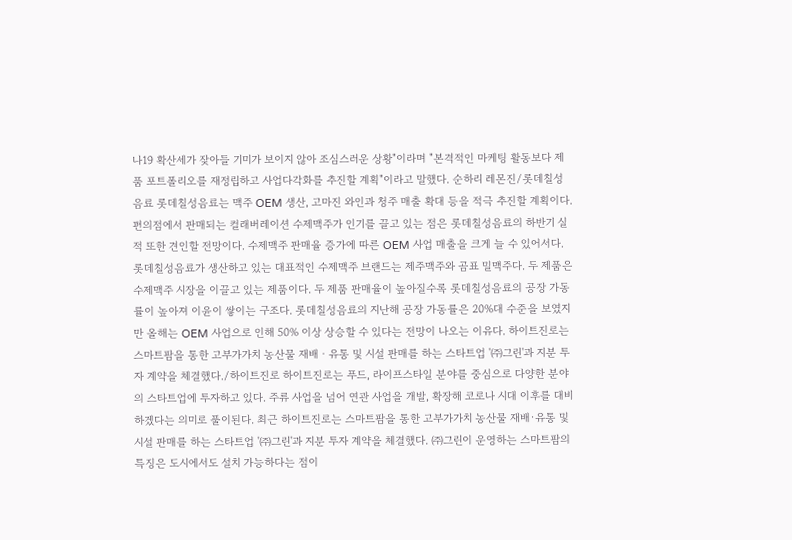나19 확산세가 잦아들 기미가 보이지 않아 조심스러운 상황"이라며 "본격적인 마케팅 활동보다 제품 포트폴리오를 재정립하고 사업다각화를 추진할 계획"이라고 말했다. 순하리 레몬진/롯데칠성음료 롯데칠성음료는 맥주 OEM 생산, 고마진 와인과 청주 매출 확대 등을 적극 추진할 계획이다. 편의점에서 판매되는 컬래버레이션 수제맥주가 인기를 끌고 있는 점은 롯데칠성음료의 하반기 실적 또한 견인할 전망이다. 수제맥주 판매율 증가에 따른 OEM 사업 매출을 크게 늘 수 있어서다. 롯데칠성음료가 생산하고 있는 대표적인 수제맥주 브랜드는 제주맥주와 곰표 밀맥주다. 두 제품은 수제맥주 시장을 이끌고 있는 제품이다. 두 제품 판매율이 높아질수록 롯데칠성음료의 공장 가동률이 높아져 이윤이 쌓이는 구조다. 롯데칠성음료의 지난해 공장 가동률은 20%대 수준을 보였지만 올해는 OEM 사업으로 인해 50% 이상 상승할 수 있다는 전망이 나오는 이유다. 하이트진로는 스마트팜을 통한 고부가가치 농산물 재배ㆍ유통 및 시설 판매를 하는 스타트업 '㈜그린'과 지분 투자 계약을 체결했다./하이트진로 하이트진로는 푸드, 라이프스타일 분야를 중심으로 다양한 분야의 스타트업에 투자하고 있다. 주류 사업을 넘어 연관 사업을 개발, 확장해 코로나 시대 이후를 대비하겠다는 의미로 풀이된다. 최근 하이트진로는 스마트팜을 통한 고부가가치 농산물 재배·유통 및 시설 판매를 하는 스타트업 '㈜그린'과 지분 투자 계약을 체결했다. ㈜그린이 운영하는 스마트팜의 특징은 도시에서도 설치 가능하다는 점이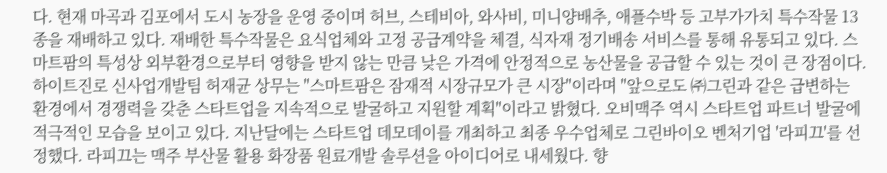다. 현재 마곡과 김포에서 도시 농장을 운영 중이며 허브, 스테비아, 와사비, 미니양배추, 애플수박 등 고부가가치 특수작물 13종을 재배하고 있다. 재배한 특수작물은 요식업체와 고정 공급계약을 체결, 식자재 정기배송 서비스를 통해 유통되고 있다. 스마트팜의 특성상 외부환경으로부터 영향을 받지 않는 만큼 낮은 가격에 안정적으로 농산물을 공급할 수 있는 것이 큰 장점이다. 하이트진로 신사업개발팀 허재균 상무는 "스마트팜은 잠재적 시장규모가 큰 시장"이라며 "앞으로도 ㈜그린과 같은 급변하는 환경에서 경쟁력을 갖춘 스타트업을 지속적으로 발굴하고 지원할 계획"이라고 밝혔다. 오비맥주 역시 스타트업 파트너 발굴에 적극적인 모습을 보이고 있다. 지난달에는 스타트업 데모데이를 개최하고 최종 우수업체로 그린바이오 벤처기업 '라피끄'를 선정했다. 라피끄는 맥주 부산물 활용 화장품 원료개발 솔루션을 아이디어로 내세웠다. 향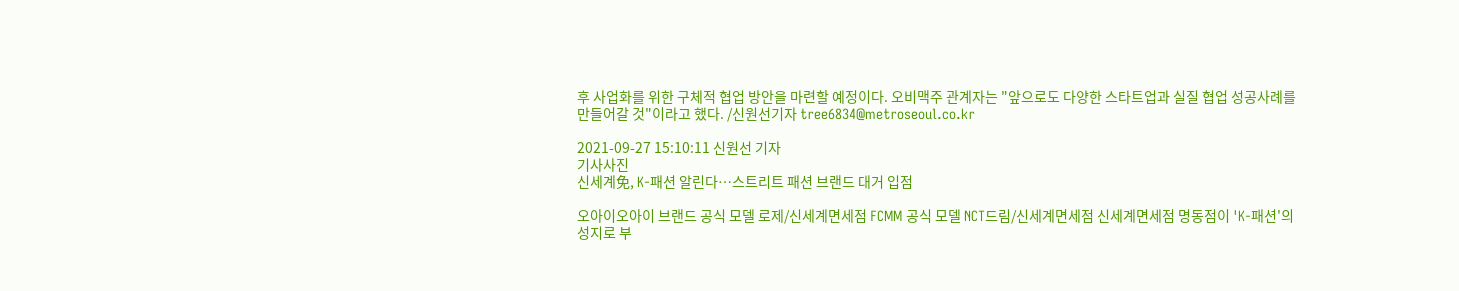후 사업화를 위한 구체적 협업 방안을 마련할 예정이다. 오비맥주 관계자는 "앞으로도 다양한 스타트업과 실질 협업 성공사례를 만들어갈 것"이라고 했다. /신원선기자 tree6834@metroseoul.co.kr

2021-09-27 15:10:11 신원선 기자
기사사진
신세계免, K-패션 알린다…스트리트 패션 브랜드 대거 입점

오아이오아이 브랜드 공식 모델 로제/신세계면세점 FCMM 공식 모델 NCT드림/신세계면세점 신세계면세점 명동점이 'K-패션'의 성지로 부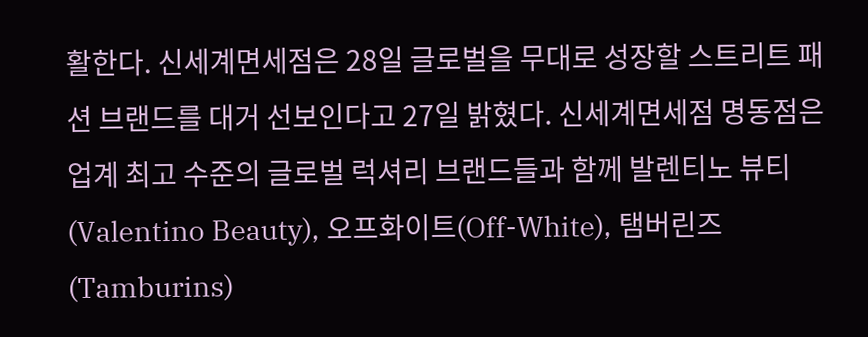활한다. 신세계면세점은 28일 글로벌을 무대로 성장할 스트리트 패션 브랜드를 대거 선보인다고 27일 밝혔다. 신세계면세점 명동점은 업계 최고 수준의 글로벌 럭셔리 브랜드들과 함께 발렌티노 뷰티(Valentino Beauty), 오프화이트(Off-White), 탬버린즈(Tamburins)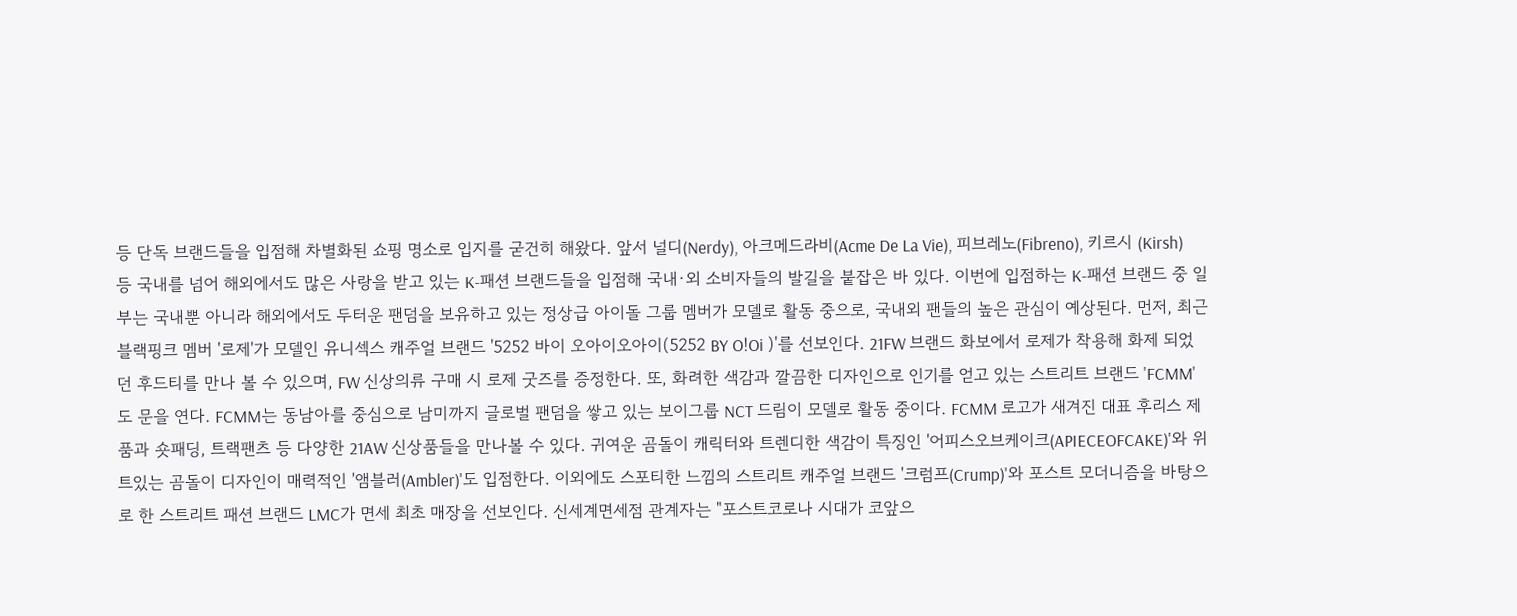등 단독 브랜드들을 입점해 차별화된 쇼핑 명소로 입지를 굳건히 해왔다. 앞서 널디(Nerdy), 아크메드라비(Acme De La Vie), 피브레노(Fibreno), 키르시 (Kirsh) 등 국내를 넘어 해외에서도 많은 사랑을 받고 있는 K-패션 브랜드들을 입점해 국내·외 소비자들의 발길을 붙잡은 바 있다. 이번에 입점하는 K-패션 브랜드 중 일부는 국내뿐 아니라 해외에서도 두터운 팬덤을 보유하고 있는 정상급 아이돌 그룹 멤버가 모델로 활동 중으로, 국내외 팬들의 높은 관심이 예상된다. 먼저, 최근 블랙핑크 멤버 '로제'가 모델인 유니섹스 캐주얼 브랜드 '5252 바이 오아이오아이(5252 BY O!Oi )'를 선보인다. 21FW 브랜드 화보에서 로제가 착용해 화제 되었던 후드티를 만나 볼 수 있으며, FW 신상의류 구매 시 로제 굿즈를 증정한다. 또, 화려한 색감과 깔끔한 디자인으로 인기를 얻고 있는 스트리트 브랜드 'FCMM'도 문을 연다. FCMM는 동남아를 중심으로 남미까지 글로벌 팬덤을 쌓고 있는 보이그룹 NCT 드림이 모델로 활동 중이다. FCMM 로고가 새겨진 대표 후리스 제품과 숏패딩, 트랙팬츠 등 다양한 21AW 신상품들을 만나볼 수 있다. 귀여운 곰돌이 캐릭터와 트렌디한 색감이 특징인 '어피스오브케이크(APIECEOFCAKE)'와 위트있는 곰돌이 디자인이 매력적인 '앰블러(Ambler)'도 입점한다. 이외에도 스포티한 느낌의 스트리트 캐주얼 브랜드 '크럼프(Crump)'와 포스트 모더니즘을 바탕으로 한 스트리트 패션 브랜드 LMC가 면세 최초 매장을 선보인다. 신세계면세점 관계자는 "포스트코로나 시대가 코앞으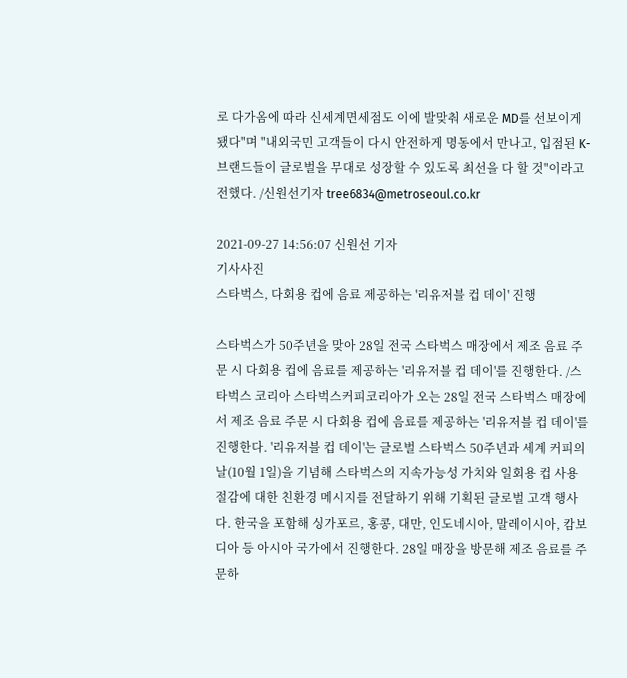로 다가옴에 따라 신세계면세점도 이에 발맞춰 새로운 MD를 선보이게 됐다"며 "내외국민 고객들이 다시 안전하게 명동에서 만나고, 입점된 K-브랜드들이 글로벌을 무대로 성장할 수 있도록 최선을 다 할 것"이라고 전했다. /신원선기자 tree6834@metroseoul.co.kr

2021-09-27 14:56:07 신원선 기자
기사사진
스타벅스, 다회용 컵에 음료 제공하는 '리유저블 컵 데이' 진행

스타벅스가 50주년을 맞아 28일 전국 스타벅스 매장에서 제조 음료 주문 시 다회용 컵에 음료를 제공하는 '리유저블 컵 데이'를 진행한다. /스타벅스 코리아 스타벅스커피코리아가 오는 28일 전국 스타벅스 매장에서 제조 음료 주문 시 다회용 컵에 음료를 제공하는 '리유저블 컵 데이'를 진행한다. '리유저블 컵 데이'는 글로벌 스타벅스 50주년과 세계 커피의 날(10월 1일)을 기념해 스타벅스의 지속가능성 가치와 일회용 컵 사용 절감에 대한 친환경 메시지를 전달하기 위해 기획된 글로벌 고객 행사다. 한국을 포함해 싱가포르, 홍콩, 대만, 인도네시아, 말레이시아, 캄보디아 등 아시아 국가에서 진행한다. 28일 매장을 방문해 제조 음료를 주문하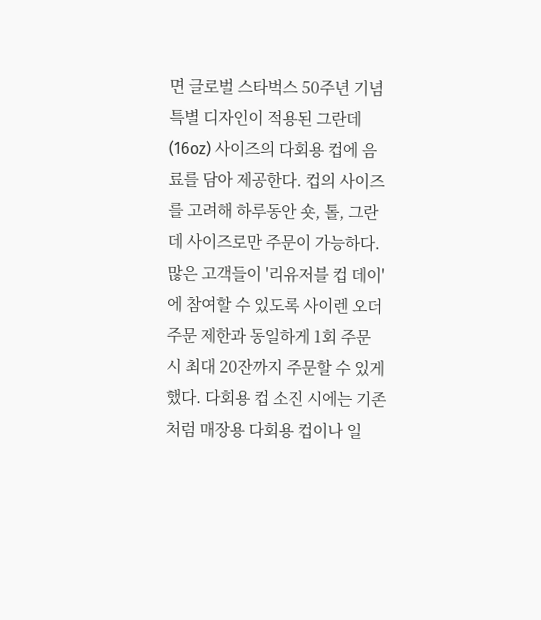면 글로벌 스타벅스 50주년 기념 특별 디자인이 적용된 그란데(16oz) 사이즈의 다회용 컵에 음료를 담아 제공한다. 컵의 사이즈를 고려해 하루동안 숏, 톨, 그란데 사이즈로만 주문이 가능하다. 많은 고객들이 '리유저블 컵 데이'에 참여할 수 있도록 사이렌 오더 주문 제한과 동일하게 1회 주문 시 최대 20잔까지 주문할 수 있게 했다. 다회용 컵 소진 시에는 기존처럼 매장용 다회용 컵이나 일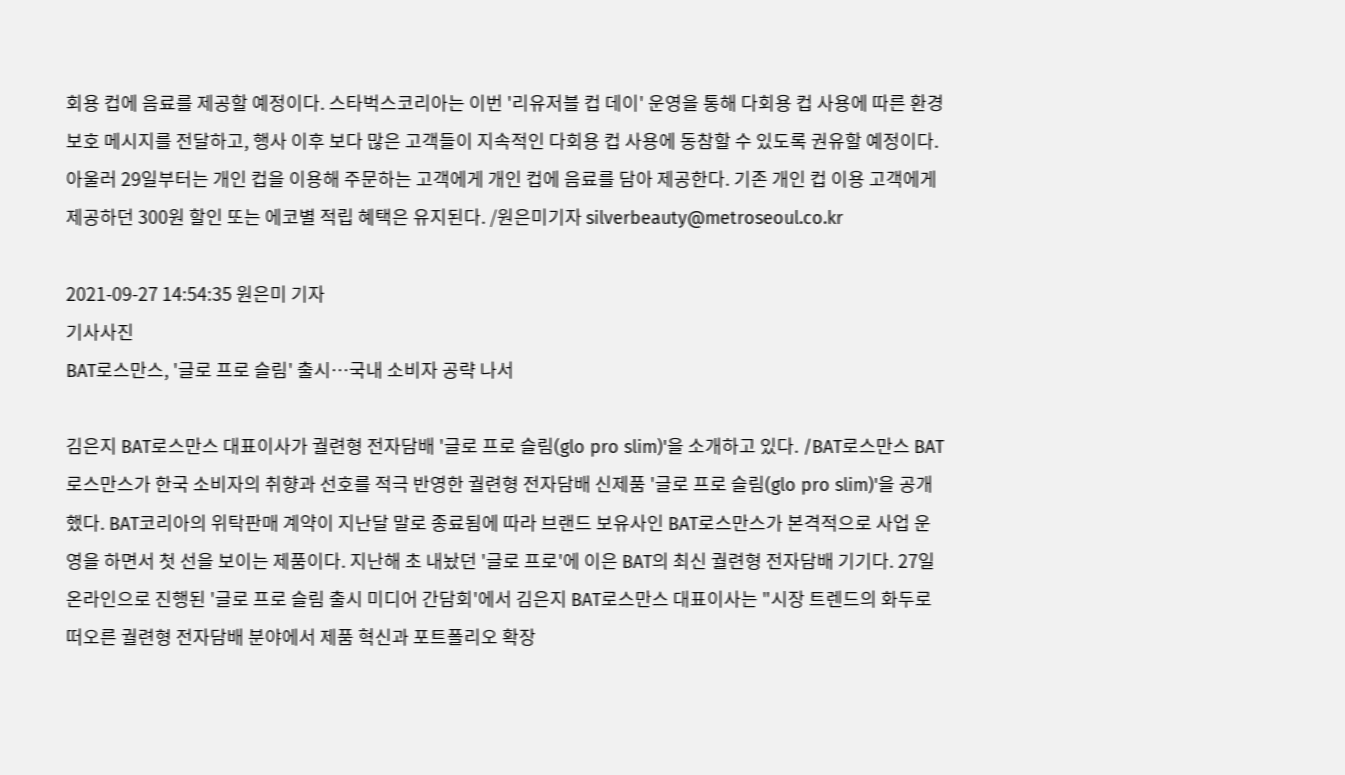회용 컵에 음료를 제공할 예정이다. 스타벅스코리아는 이번 '리유저블 컵 데이' 운영을 통해 다회용 컵 사용에 따른 환경보호 메시지를 전달하고, 행사 이후 보다 많은 고객들이 지속적인 다회용 컵 사용에 동참할 수 있도록 권유할 예정이다. 아울러 29일부터는 개인 컵을 이용해 주문하는 고객에게 개인 컵에 음료를 담아 제공한다. 기존 개인 컵 이용 고객에게 제공하던 300원 할인 또는 에코별 적립 혜택은 유지된다. /원은미기자 silverbeauty@metroseoul.co.kr

2021-09-27 14:54:35 원은미 기자
기사사진
BAT로스만스, '글로 프로 슬림' 출시…국내 소비자 공략 나서

김은지 BAT로스만스 대표이사가 궐련형 전자담배 '글로 프로 슬림(glo pro slim)'을 소개하고 있다. /BAT로스만스 BAT로스만스가 한국 소비자의 취향과 선호를 적극 반영한 궐련형 전자담배 신제품 '글로 프로 슬림(glo pro slim)'을 공개했다. BAT코리아의 위탁판매 계약이 지난달 말로 종료됨에 따라 브랜드 보유사인 BAT로스만스가 본격적으로 사업 운영을 하면서 첫 선을 보이는 제품이다. 지난해 초 내놨던 '글로 프로'에 이은 BAT의 최신 궐련형 전자담배 기기다. 27일 온라인으로 진행된 '글로 프로 슬림 출시 미디어 간담회'에서 김은지 BAT로스만스 대표이사는 "시장 트렌드의 화두로 떠오른 궐련형 전자담배 분야에서 제품 혁신과 포트폴리오 확장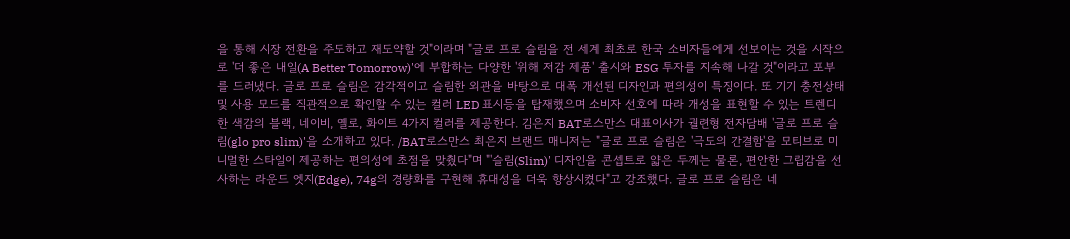을 통해 시장 전환을 주도하고 재도약할 것"이라며 "글로 프로 슬림을 전 세계 최초로 한국 소비자들에게 선보이는 것을 시작으로 '더 좋은 내일(A Better Tomorrow)'에 부합하는 다양한 '위해 저감 제품' 출시와 ESG 투자를 지속해 나갈 것"이라고 포부를 드러냈다. 글로 프로 슬림은 감각적이고 슬림한 외관을 바탕으로 대폭 개선된 디자인과 편의성이 특징이다. 또 기기 충전상태 및 사용 모드를 직관적으로 확인할 수 있는 컬러 LED 표시등을 탑재했으며 소비자 선호에 따라 개성을 표현할 수 있는 트렌디한 색감의 블랙, 네이비, 옐로, 화이트 4가지 컬러를 제공한다. 김은지 BAT로스만스 대표이사가 궐련형 전자담배 '글로 프로 슬림(glo pro slim)'을 소개하고 있다. /BAT로스만스 최은지 브랜드 매니저는 "글로 프로 슬림은 '극도의 간결함'을 모티브로 미니멀한 스타일이 제공하는 편의성에 초점을 맞췄다"며 "'슬림(Slim)' 디자인을 콘셉트로 얇은 두께는 물론, 편안한 그립감을 선사하는 라운드 엣지(Edge), 74g의 경량화를 구현해 휴대성을 더욱 향상시켰다"고 강조했다. 글로 프로 슬림은 네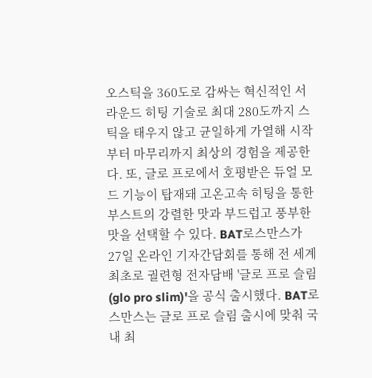오스틱을 360도로 감싸는 혁신적인 서라운드 히팅 기술로 최대 280도까지 스틱을 태우지 않고 균일하게 가열해 시작부터 마무리까지 최상의 경험을 제공한다. 또, 글로 프로에서 호평받은 듀얼 모드 기능이 탑재돼 고온고속 히팅을 통한 부스트의 강렬한 맛과 부드럽고 풍부한 맛을 선택할 수 있다. BAT로스만스가 27일 온라인 기자간담회를 통해 전 세계 최초로 궐련형 전자담배 '글로 프로 슬림(glo pro slim)'을 공식 출시했다. BAT로스만스는 글로 프로 슬림 출시에 맞춰 국내 최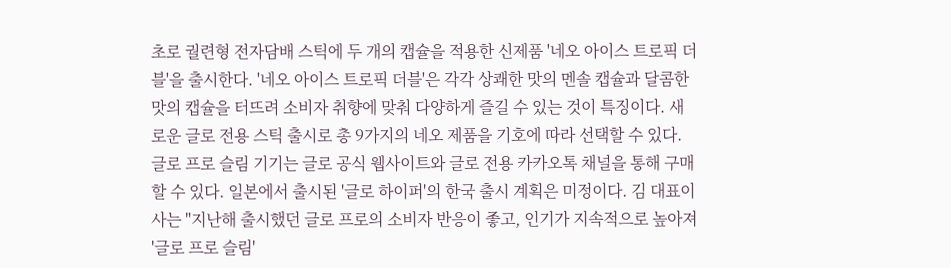초로 궐련형 전자담배 스틱에 두 개의 캡슐을 적용한 신제품 '네오 아이스 트로픽 더블'을 출시한다. '네오 아이스 트로픽 더블'은 각각 상쾌한 맛의 멘솔 캡슐과 달콤한 맛의 캡슐을 터뜨려 소비자 취향에 맞춰 다양하게 즐길 수 있는 것이 특징이다. 새로운 글로 전용 스틱 출시로 총 9가지의 네오 제품을 기호에 따라 선택할 수 있다. 글로 프로 슬림 기기는 글로 공식 웹사이트와 글로 전용 카카오톡 채널을 통해 구매할 수 있다. 일본에서 출시된 '글로 하이퍼'의 한국 출시 계획은 미정이다. 김 대표이사는 "지난해 출시했던 글로 프로의 소비자 반응이 좋고, 인기가 지속적으로 높아져 '글로 프로 슬림'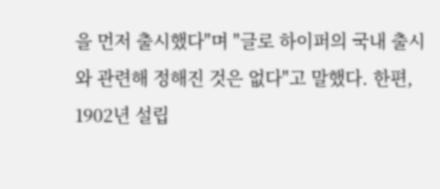을 먼저 출시했다"며 "글로 하이퍼의 국내 출시와 관련해 정해진 것은 없다"고 말했다. 한편, 1902년 설립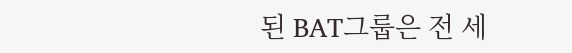된 BAT그룹은 전 세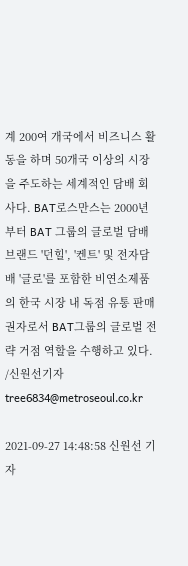계 200여 개국에서 비즈니스 활동을 하며 50개국 이상의 시장을 주도하는 세계적인 담배 회사다. BAT로스만스는 2000년부터 BAT 그룹의 글로벌 담배 브랜드 '던힐', '켄트' 및 전자담배 '글로'를 포함한 비연소제품의 한국 시장 내 독점 유통 판매권자로서 BAT그룹의 글로벌 전략 거점 역할을 수행하고 있다. /신원선기자 tree6834@metroseoul.co.kr

2021-09-27 14:48:58 신원선 기자